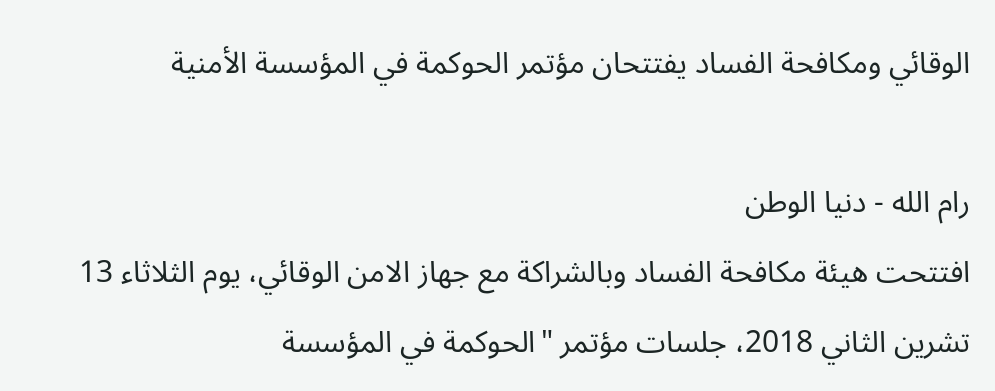الوقائي ومكافحة الفساد يفتتحان مؤتمر الحوكمة في المؤسسة الأمنية

رام الله - دنيا الوطن
افتتحت هيئة مكافحة الفساد وبالشراكة مع جهاز الامن الوقائي، يوم الثلاثاء 13 تشرين الثاني 2018، جلسات مؤتمر "الحوكمة في المؤسسة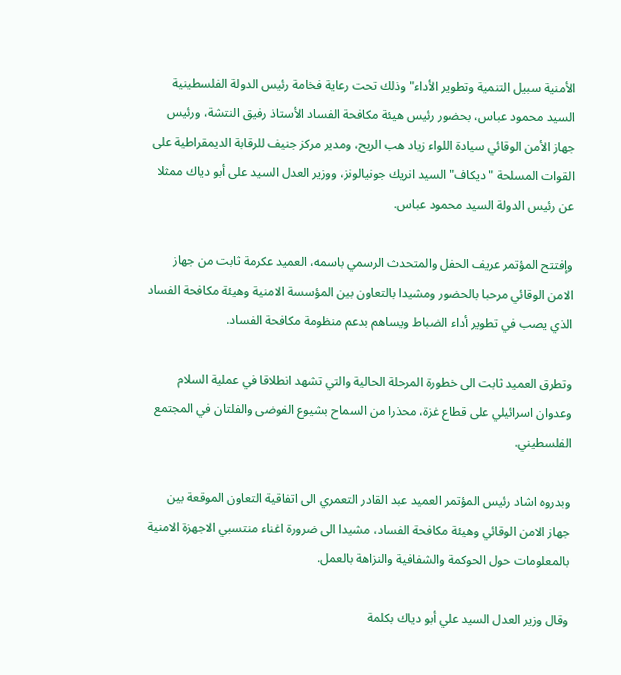الأمنية سبيل التنمية وتطوير الأداء" وذلك تحت رعاية فخامة رئيس الدولة الفلسطينية السيد محمود عباس، بحضور رئيس هيئة مكافحة الفساد الأستاذ رفيق النتشة، ورئيس جهاز الأمن الوقائي سيادة اللواء زياد هب الريح، ومدير مركز جنيف للرقابة الديمقراطية على القوات المسلحة "ديكاف" السيد انريك جونيالونز، ووزير العدل السيد على أبو دياك ممثلا عن رئيس الدولة السيد محمود عباس.

وإفتتح المؤتمر عريف الحفل والمتحدث الرسمي باسمه، العميد عكرمة ثابت من جهاز الامن الوقائي مرحبا بالحضور ومشيدا بالتعاون بين المؤسسة الامنية وهيئة مكافحة الفساد الذي يصب في تطوير أداء الضباط ويساهم بدعم منظومة مكافحة الفساد.

وتطرق العميد ثابت الى خطورة المرحلة الحالية والتي تشهد انطلاقا في عملية السلام وعدوان اسرائيلي على قطاع غزة، محذرا من السماح بشيوع الفوضى والفلتان في المجتمع الفلسطيني.

وبدروه اشاد رئيس المؤتمر العميد عبد القادر التعمري الى اتفاقية التعاون الموقعة بين جهاز الامن الوقائي وهيئة مكافحة الفساد، مشيدا الى ضرورة اغناء منتسبي الاجهزة الامنية بالمعلومات حول الحوكمة والشفافية والنزاهة بالعمل.

وقال وزير العدل السيد علي أبو دياك بكلمة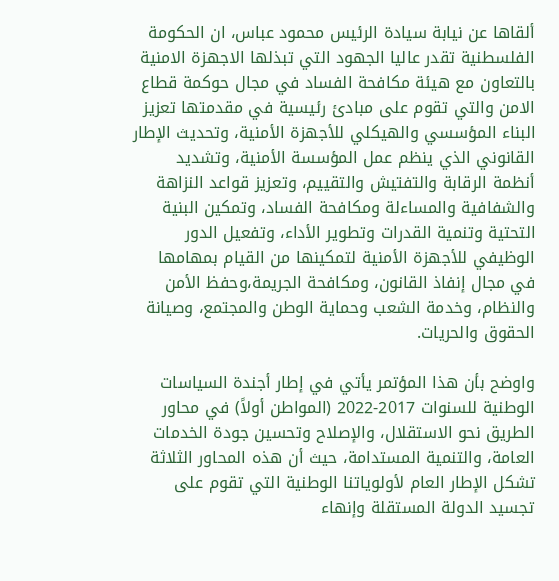ألقاها عن نيابة سيادة الرئيس محمود عباس، ان الحكومة الفلسطنية تقدر عاليا الجهود التي تبذلها الاجهزة الامنية بالتعاون مع هيئة مكافحة الفساد في مجال حوكمة قطاع الامن والتي تقوم على مبادئ رئيسية في مقدمتها تعزيز البناء المؤسسي والهيكلي للأجهزة الأمنية، وتحديث الإطار القانوني الذي ينظم عمل المؤسسة الأمنية، وتشديد أنظمة الرقابة والتفتيش والتقييم، وتعزيز قواعد النزاهة والشفافية والمساءلة ومكافحة الفساد، وتمكين البنية التحتية وتنمية القدرات وتطوير الأداء، وتفعيل الدور الوظيفي للأجهزة الأمنية لتمكينها من القيام بمهامها في مجال إنفاذ القانون، ومكافحة الجريمة،وحفظ الأمن والنظام، وخدمة الشعب وحماية الوطن والمجتمع، وصيانة الحقوق والحريات.

واوضح بأن هذا المؤتمر يأتي في إطار أجندة السياسات الوطنية للسنوات 2017-2022 (المواطن أولاً) في محاور الطريق نحو الاستقلال، والإصلاح وتحسين جودة الخدمات العامة، والتنمية المستدامة، حيث أن هذه المحاور الثلاثة تشكل الإطار العام لأولوياتنا الوطنية التي تقوم على تجسيد الدولة المستقلة وإنهاء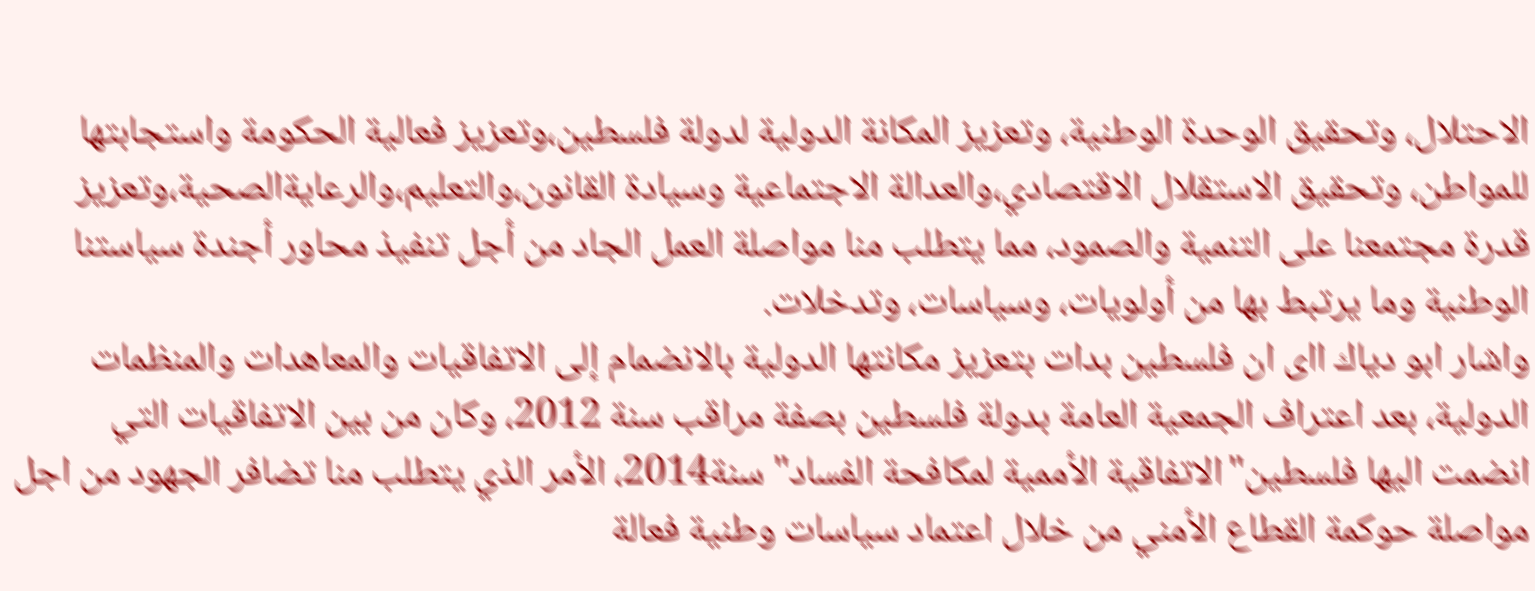الاحتلال، وتحقيق الوحدة الوطنية، وتعزيز المكانة الدولية لدولة فلسطين،وتعزيز فعالية الحكومة واستجابتها للمواطن، وتحقيق الاستقلال الاقتصادي،والعدالة الاجتماعية وسيادة القانون،والتعليم،والرعايةالصحية،وتعزيز قدرة مجتمعنا على التنمية والصمود، مما يتطلب منا مواصلة العمل الجاد من أجل تنفيذ محاور أجندة سياستنا الوطنية وما يرتبط بها من أولويات، وسياسات، وتدخلات.
واشار ابو دياك ااى ان فلسطين بدات بتعزيز مكانتها الدولية بالانضمام إلى الاتفاقيات والمعاهدات والمنظمات الدولية، بعد اعتراف الجمعية العامة بدولة فلسطين بصفة مراقب سنة 2012، وكان من بين الاتفاقيات التي انضمت اليها فلسطين"الاتفاقية الأممية لمكافحة الفساد" سنة2014، الأمر الذي يتطلب منا تضافر الجهود من اجل مواصلة حوكمة القطاع الأمني من خلال اعتماد سياسات وطنية فعالة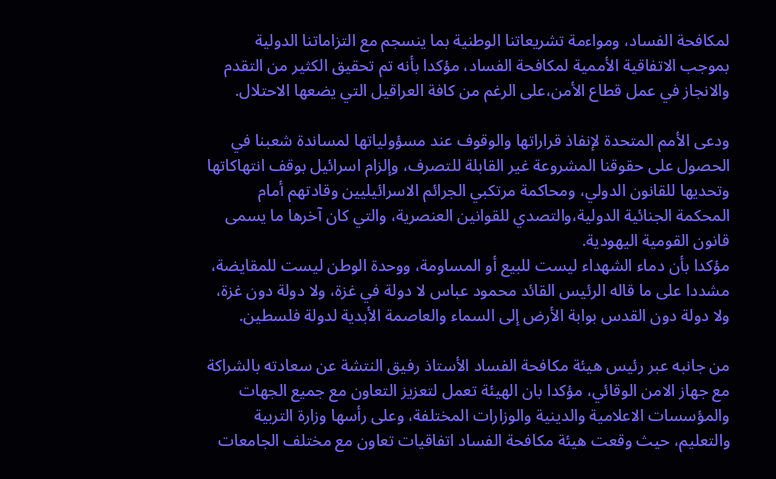لمكافحة الفساد، ومواءمة تشريعاتنا الوطنية بما ينسجم مع التزاماتنا الدولية بموجب الاتفاقية الأممية لمكافحة الفساد، مؤكدا بأنه تم تحقيق الكثير من التقدم والانجاز في عمل قطاع الأمن،على الرغم من كافة العراقيل التي يضعها الاحتلال.

ودعى الأمم المتحدة لإنفاذ قراراتها والوقوف عند مسؤولياتها لمساندة شعبنا في الحصول على حقوقنا المشروعة غير القابلة للتصرف، وإلزام اسرائيل بوقف انتهاكاتها وتحديها للقانون الدولي، ومحاكمة مرتكبي الجرائم الاسرائيليين وقادتهم أمام المحكمة الجنائية الدولية،والتصدي للقوانين العنصرية، والتي كان آخرها ما يسمى قانون القومية اليهودية.
مؤكدا بأن دماء الشهداء ليست للبيع أو المساومة، ووحدة الوطن ليست للمقايضة، مشددا على ما قاله الرئيس القائد محمود عباس لا دولة في غزة، ولا دولة دون غزة، ولا دولة دون القدس بوابة الأرض إلى السماء والعاصمة الأبدية لدولة فلسطين.

من جانبه عبر رئيس هيئة مكافحة الفساد الأستاذ رفيق النتشة عن سعادته بالشراكة مع جهاز الامن الوقائي، مؤكدا بان الهيئة تعمل لتعزيز التعاون مع جميع الجهات والمؤسسات الاعلامية والدينية والوزارات المختلفة، وعلى رأسها وزارة التربية والتعليم، حيث وقعت هيئة مكافحة الفساد اتفاقيات تعاون مع مختلف الجامعات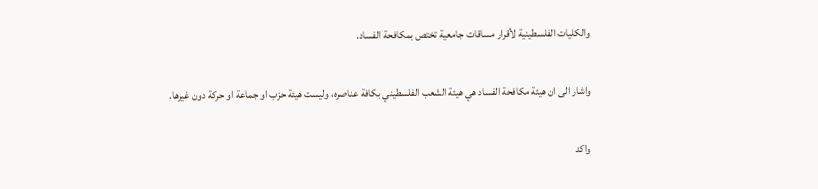والكليات الفلسطينية لأقرار مساقات جامعية تختص بمكافحة الفساد.

واشار الى ان هيئة مكافحة الفساد هي هيئة الشعب الفلسطيني بكافة عناصره، وليست هيئة حزب او جماعة او حركة دون غيرها.

واكد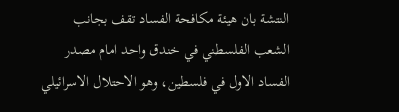النتشة بان هيئة مكافحة الفساد تقف بجانب الشعب الفلسطني في خندق واحد امام مصدر الفساد الاول في فلسطين، وهو الاحتلال الاسرائيلي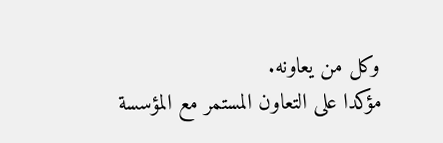وكل من يعاونه.
مؤكدا على التعاون المستمر مع المؤسسة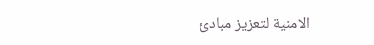الامنية لتعزيز مبادئ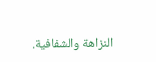النزاهة والشفافية.